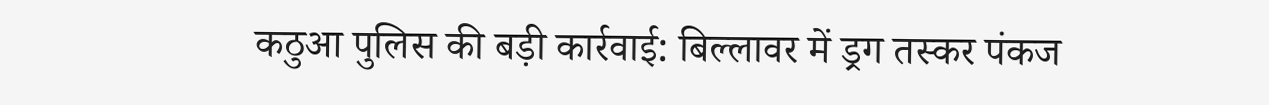कठुआ पुलिस की बड़ी कार्रवाई: बिल्लावर में ड्रग तस्कर पंकज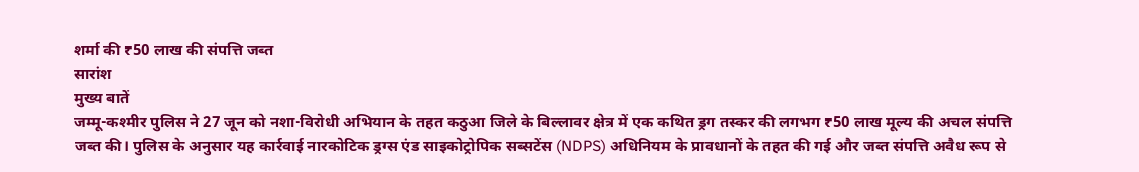शर्मा की ₹50 लाख की संपत्ति जब्त
सारांश
मुख्य बातें
जम्मू-कश्मीर पुलिस ने 27 जून को नशा-विरोधी अभियान के तहत कठुआ जिले के बिल्लावर क्षेत्र में एक कथित ड्रग तस्कर की लगभग ₹50 लाख मूल्य की अचल संपत्ति जब्त की। पुलिस के अनुसार यह कार्रवाई नारकोटिक ड्रग्स एंड साइकोट्रोपिक सब्सटेंस (NDPS) अधिनियम के प्रावधानों के तहत की गई और जब्त संपत्ति अवैध रूप से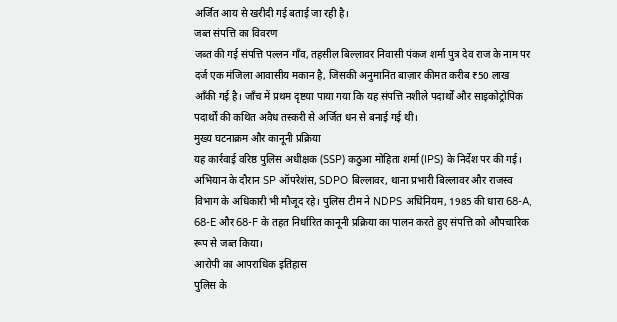अर्जित आय से खरीदी गई बताई जा रही है।
जब्त संपत्ति का विवरण
जब्त की गई संपत्ति पल्लन गाँव, तहसील बिल्लावर निवासी पंकज शर्मा पुत्र देव राज के नाम पर दर्ज एक मंजिला आवासीय मकान है, जिसकी अनुमानित बाज़ार कीमत करीब ₹50 लाख आँकी गई है। जाँच में प्रथम दृष्टया पाया गया कि यह संपत्ति नशीले पदार्थों और साइकोट्रोपिक पदार्थों की कथित अवैध तस्करी से अर्जित धन से बनाई गई थी।
मुख्य घटनाक्रम और कानूनी प्रक्रिया
यह कार्रवाई वरिष्ठ पुलिस अधीक्षक (SSP) कठुआ मोहिता शर्मा (IPS) के निर्देश पर की गई। अभियान के दौरान SP ऑपरेशंस, SDPO बिल्लावर, थाना प्रभारी बिल्लावर और राजस्व विभाग के अधिकारी भी मौजूद रहे। पुलिस टीम ने NDPS अधिनियम, 1985 की धारा 68-A, 68-E और 68-F के तहत निर्धारित कानूनी प्रक्रिया का पालन करते हुए संपत्ति को औपचारिक रूप से जब्त किया।
आरोपी का आपराधिक इतिहास
पुलिस के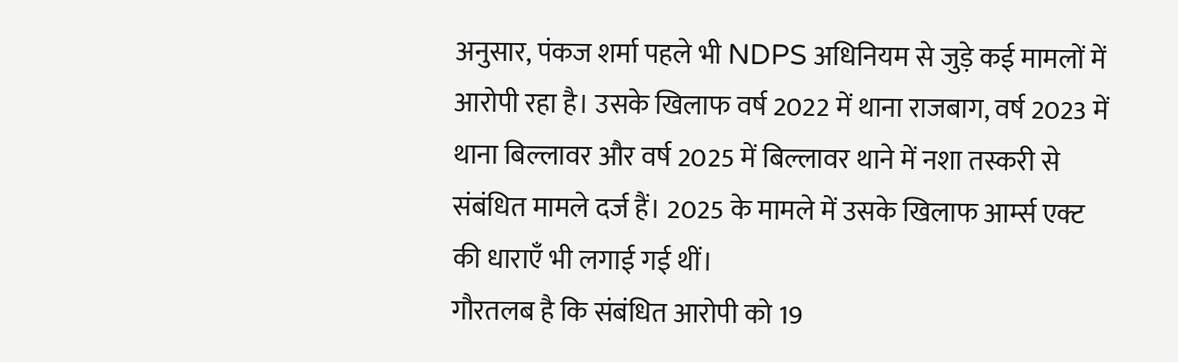अनुसार, पंकज शर्मा पहले भी NDPS अधिनियम से जुड़े कई मामलों में आरोपी रहा है। उसके खिलाफ वर्ष 2022 में थाना राजबाग, वर्ष 2023 में थाना बिल्लावर और वर्ष 2025 में बिल्लावर थाने में नशा तस्करी से संबंधित मामले दर्ज हैं। 2025 के मामले में उसके खिलाफ आर्म्स एक्ट की धाराएँ भी लगाई गई थीं।
गौरतलब है कि संबंधित आरोपी को 19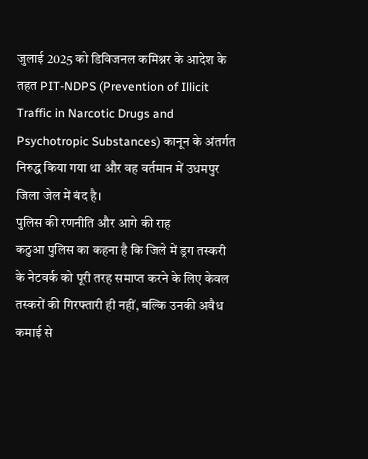जुलाई 2025 को डिविजनल कमिश्नर के आदेश के तहत PIT-NDPS (Prevention of Illicit Traffic in Narcotic Drugs and Psychotropic Substances) कानून के अंतर्गत निरुद्ध किया गया था और वह वर्तमान में उधमपुर जिला जेल में बंद है।
पुलिस की रणनीति और आगे की राह
कठुआ पुलिस का कहना है कि जिले में ड्रग तस्करी के नेटवर्क को पूरी तरह समाप्त करने के लिए केवल तस्करों की गिरफ्तारी ही नहीं, बल्कि उनकी अवैध कमाई से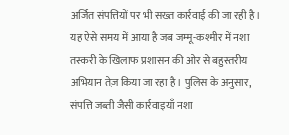अर्जित संपत्तियों पर भी सख्त कार्रवाई की जा रही है। यह ऐसे समय में आया है जब जम्मू-कश्मीर में नशा तस्करी के खिलाफ प्रशासन की ओर से बहुस्तरीय अभियान तेज़ किया जा रहा है। पुलिस के अनुसार, संपत्ति जब्ती जैसी कार्रवाइयाँ नशा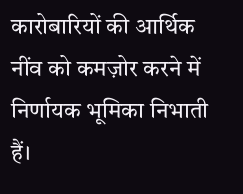कारोबारियों की आर्थिक नींव को कमज़ोर करने में निर्णायक भूमिका निभाती हैं।